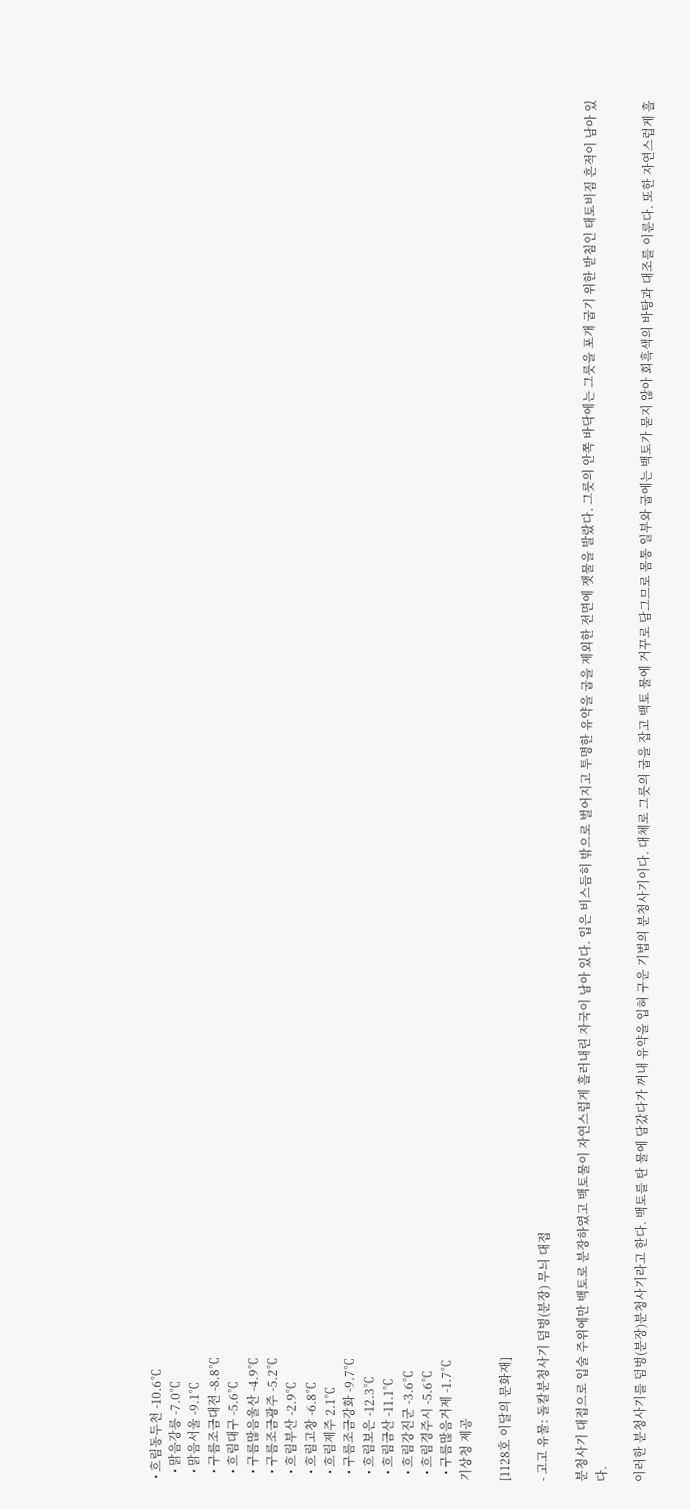• 흐림동두천 -10.6℃
  • 맑음강릉 -7.0℃
  • 맑음서울 -9.1℃
  • 구름조금대전 -8.8℃
  • 흐림대구 -5.6℃
  • 구름많음울산 -4.9℃
  • 구름조금광주 -5.2℃
  • 흐림부산 -2.9℃
  • 흐림고창 -6.8℃
  • 흐림제주 2.1℃
  • 구름조금강화 -9.7℃
  • 흐림보은 -12.3℃
  • 흐림금산 -11.1℃
  • 흐림강진군 -3.6℃
  • 흐림경주시 -5.6℃
  • 구름많음거제 -1.7℃
기상청 제공

[1128호 이달의 문화재]

- 고고 유물: 돌칼분청사기 덤벙(분장) 무늬 대접

분청사기 대접으로 입술 주위에만 백토로 분장하였고 백토물이 자연스럽게 흘러내린 자국이 남아 있다. 입은 비스듬히 밖으로 벌어지고 투명한 유약을 굽을 제외한 전면에 잿물을 발랐다. 그릇의 안쪽 바닥에는 그릇을 포개 굽기 위한 받침인 태토비짐 흔적이 남아 있다.

이러한 분청사기를 덤벙(분장)분청사기라고 한다. 백토를 탄 물에 담갔다가 꺼내 유약을 입혀 구운 기법의 분청사기이다. 대체로 그릇의 굽을 잡고 백토 물에 거꾸로 담그므로 몸통 일부와 굽에는 백토가 묻지 않아 회흑색의 바탕과 대조를 이룬다. 또한 자연스럽게 흘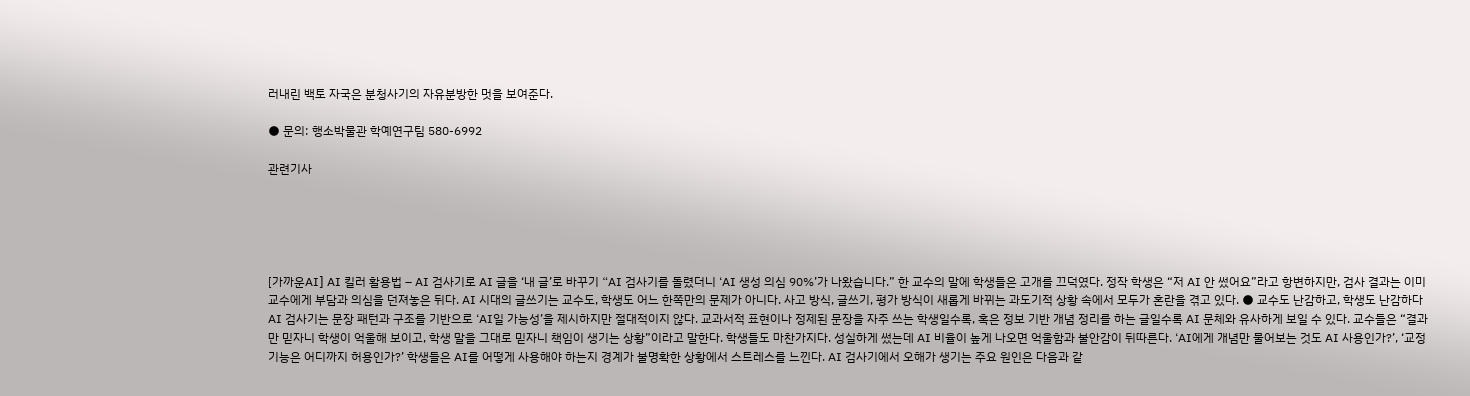러내린 백토 자국은 분청사기의 자유분방한 멋을 보여준다.

● 문의: 행소박물관 학예연구팀 580-6992

관련기사





[가까운AI] AI 킬러 활용법 – AI 검사기로 AI 글을 ‘내 글’로 바꾸기 “AI 검사기를 돌렸더니 ‘AI 생성 의심 90%’가 나왔습니다.” 한 교수의 말에 학생들은 고개를 끄덕였다. 정작 학생은 “저 AI 안 썼어요”라고 항변하지만, 검사 결과는 이미 교수에게 부담과 의심을 던져놓은 뒤다. AI 시대의 글쓰기는 교수도, 학생도 어느 한쪽만의 문제가 아니다. 사고 방식, 글쓰기, 평가 방식이 새롭게 바뀌는 과도기적 상황 속에서 모두가 혼란을 겪고 있다. ● 교수도 난감하고, 학생도 난감하다 AI 검사기는 문장 패턴과 구조를 기반으로 ‘AI일 가능성’을 제시하지만 절대적이지 않다. 교과서적 표현이나 정제된 문장을 자주 쓰는 학생일수록, 혹은 정보 기반 개념 정리를 하는 글일수록 AI 문체와 유사하게 보일 수 있다. 교수들은 “결과만 믿자니 학생이 억울해 보이고, 학생 말을 그대로 믿자니 책임이 생기는 상황”이라고 말한다. 학생들도 마찬가지다. 성실하게 썼는데 AI 비율이 높게 나오면 억울함과 불안감이 뒤따른다. ‘AI에게 개념만 물어보는 것도 AI 사용인가?’, ‘교정 기능은 어디까지 허용인가?’ 학생들은 AI를 어떻게 사용해야 하는지 경계가 불명확한 상황에서 스트레스를 느낀다. AI 검사기에서 오해가 생기는 주요 원인은 다음과 같